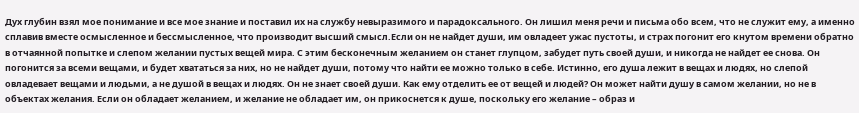Дух глубин взял мое понимание и все мое знание и поставил их на службу невыразимого и парадоксального. Он лишил меня речи и письма обо всем, что не служит ему, а именно сплавив вместе осмысленное и бессмысленное, что производит высший смысл.Если он не найдет души, им овладеет ужас пустоты, и страх погонит его кнутом времени обратно в отчаянной попытке и слепом желании пустых вещей мира. С этим бесконечным желанием он станет глупцом, забудет путь своей души, и никогда не найдет ее снова. Он погонится за всеми вещами, и будет хвататься за них, но не найдет души, потому что найти ее можно только в себе. Истинно, его душа лежит в вещах и людях, но слепой овладевает вещами и людьми, а не душой в вещах и людях. Он не знает своей души. Как ему отделить ее от вещей и людей? Он может найти душу в самом желании, но не в объектах желания. Если он обладает желанием, и желание не обладает им, он прикоснется к душе, поскольку его желание – образ и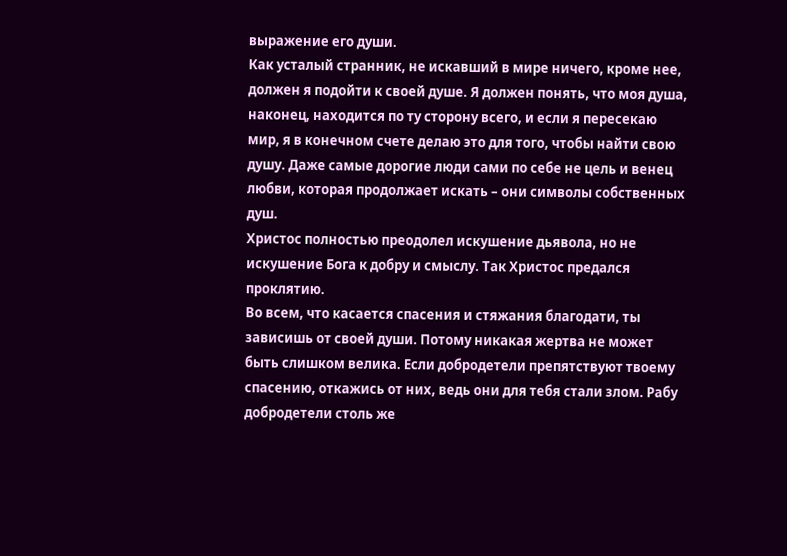выражение его души.
Как усталый странник, не искавший в мире ничего, кроме нее, должен я подойти к своей душе. Я должен понять, что моя душа, наконец, находится по ту сторону всего, и если я пересекаю мир, я в конечном счете делаю это для того, чтобы найти свою душу. Даже самые дорогие люди сами по себе не цель и венец любви, которая продолжает искать – они символы собственных душ.
Христос полностью преодолел искушение дьявола, но не искушение Бога к добру и смыслу. Так Христос предался проклятию.
Во всем, что касается спасения и стяжания благодати, ты зависишь от своей души. Потому никакая жертва не может быть слишком велика. Если добродетели препятствуют твоему спасению, откажись от них, ведь они для тебя стали злом. Рабу добродетели столь же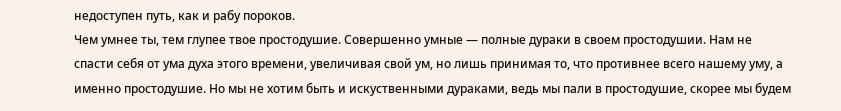недоступен путь, как и рабу пороков.
Чем умнее ты, тем глупее твое простодушие. Совершенно умные — полные дураки в своем простодушии. Нам не спасти себя от ума духа этого времени, увеличивая свой ум, но лишь принимая то, что противнее всего нашему уму, а именно простодушие. Но мы не хотим быть и искуственными дураками, ведь мы пали в простодушие, скорее мы будем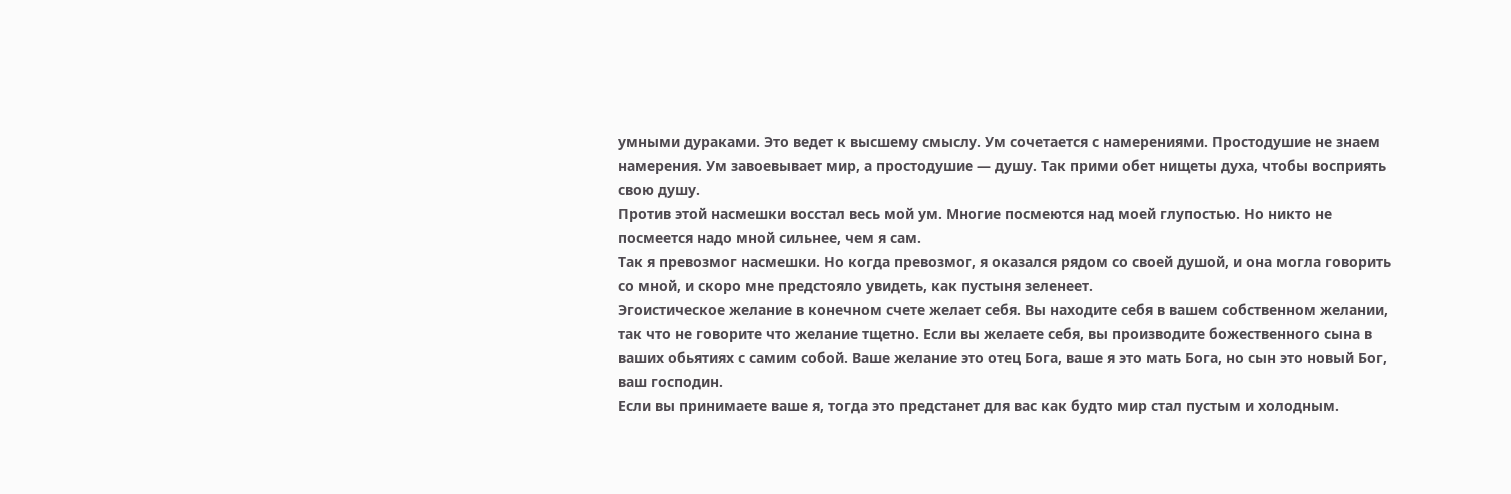умными дураками. Это ведет к высшему смыслу. Ум сочетается с намерениями. Простодушие не знаем намерения. Ум завоевывает мир, а простодушие — душу. Так прими обет нищеты духа, чтобы восприять свою душу.
Против этой насмешки восстал весь мой ум. Многие посмеются над моей глупостью. Но никто не посмеется надо мной сильнее, чем я сам.
Так я превозмог насмешки. Но когда превозмог, я оказался рядом со своей душой, и она могла говорить со мной, и скоро мне предстояло увидеть, как пустыня зеленеет.
Эгоистическое желание в конечном счете желает себя. Вы находите себя в вашем собственном желании, так что не говорите что желание тщетно. Если вы желаете себя, вы производите божественного сына в ваших обьятиях с самим собой. Ваше желание это отец Бога, ваше я это мать Бога, но сын это новый Бог, ваш господин.
Если вы принимаете ваше я, тогда это предстанет для вас как будто мир стал пустым и холодным.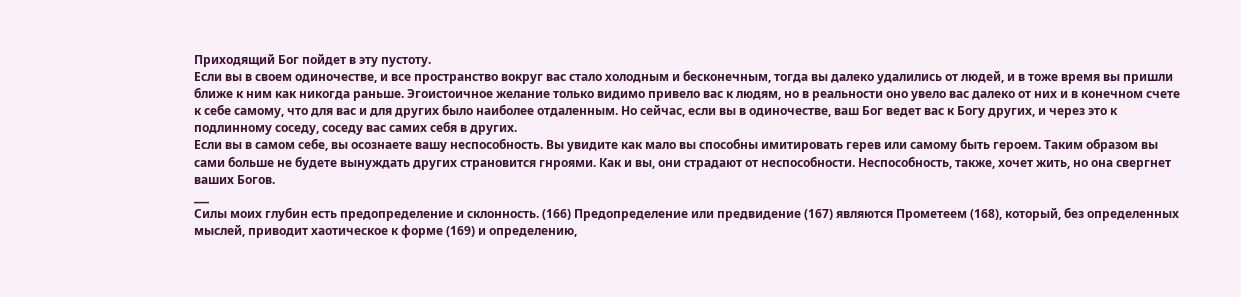Приходящий Бог пойдет в эту пустоту.
Если вы в своем одиночестве, и все пространство вокруг вас стало холодным и бесконечным, тогда вы далеко удалились от людей, и в тоже время вы пришли ближе к ним как никогда раньше. Эгоистоичное желание только видимо привело вас к людям, но в реальности оно увело вас далеко от них и в конечном счете к себе самому, что для вас и для других было наиболее отдаленным. Но сейчас, если вы в одиночестве, ваш Бог ведет вас к Богу других, и через это к подлинному соседу, соседу вас самих себя в других.
Если вы в самом себе, вы осознаете вашу неспособность. Вы увидите как мало вы способны имитировать герев или самому быть героем. Таким образом вы сами больше не будете вынуждать других страновится гнроями. Как и вы, они страдают от неспособности. Неспособность, также, хочет жить, но она свергнет ваших Богов.
___
Силы моих глубин есть предопределение и склонность. (166) Предопределение или предвидение (167) являются Прометеем (168), который, без определенных мыслей, приводит хаотическое к форме (169) и определению,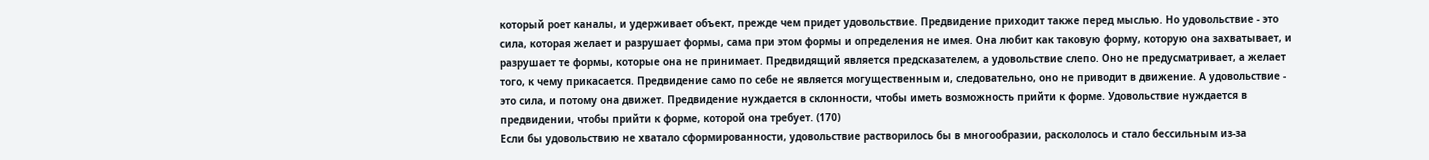который роет каналы, и удерживает объект, прежде чем придет удовольствие. Предвидение приходит также перед мыслью. Но удовольствие - это сила, которая желает и разрушает формы, сама при этом формы и определения не имея. Она любит как таковую форму, которую она захватывает, и разрушает те формы, которые она не принимает. Предвидящий является предсказателем, а удовольствие слепо. Оно не предусматривает, а желает того, к чему прикасается. Предвидение само по себе не является могущественным и, следовательно, оно не приводит в движение. А удовольствие - это сила, и потому она движет. Предвидение нуждается в склонности, чтобы иметь возможность прийти к форме. Удовольствие нуждается в предвидении, чтобы прийти к форме, которой она требует. (170)
Если бы удовольствию не хватало сформированности, удовольствие растворилось бы в многообразии, раскололось и стало бессильным из-за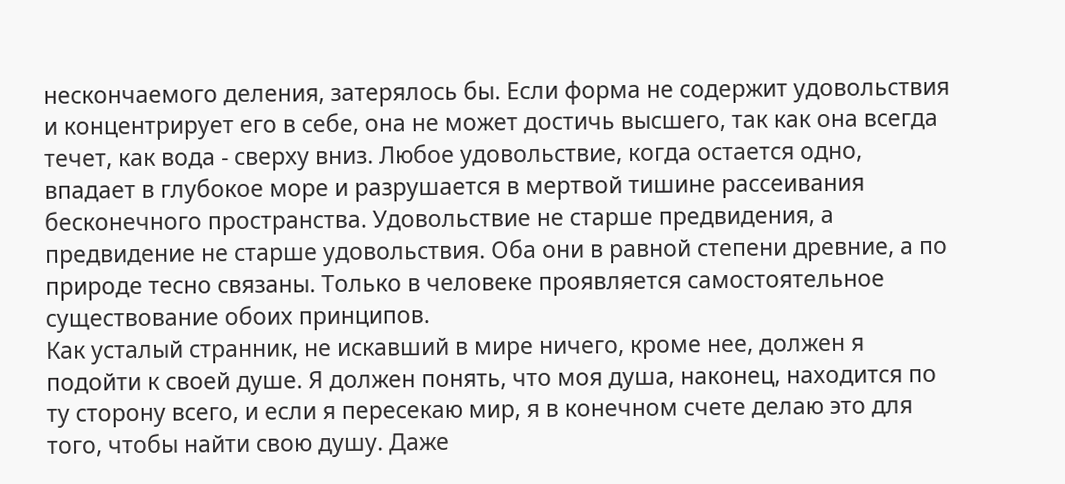нескончаемого деления, затерялось бы. Если форма не содержит удовольствия и концентрирует его в себе, она не может достичь высшего, так как она всегда течет, как вода - сверху вниз. Любое удовольствие, когда остается одно, впадает в глубокое море и разрушается в мертвой тишине рассеивания бесконечного пространства. Удовольствие не старше предвидения, а предвидение не старше удовольствия. Оба они в равной степени древние, а по природе тесно связаны. Только в человеке проявляется самостоятельное существование обоих принципов.
Как усталый странник, не искавший в мире ничего, кроме нее, должен я подойти к своей душе. Я должен понять, что моя душа, наконец, находится по ту сторону всего, и если я пересекаю мир, я в конечном счете делаю это для того, чтобы найти свою душу. Даже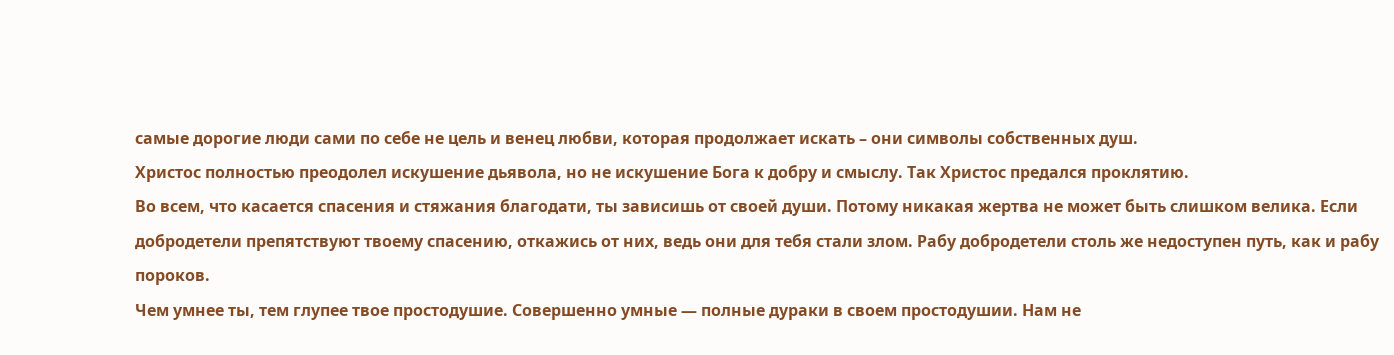самые дорогие люди сами по себе не цель и венец любви, которая продолжает искать – они символы собственных душ.
Христос полностью преодолел искушение дьявола, но не искушение Бога к добру и смыслу. Так Христос предался проклятию.
Во всем, что касается спасения и стяжания благодати, ты зависишь от своей души. Потому никакая жертва не может быть слишком велика. Если добродетели препятствуют твоему спасению, откажись от них, ведь они для тебя стали злом. Рабу добродетели столь же недоступен путь, как и рабу пороков.
Чем умнее ты, тем глупее твое простодушие. Совершенно умные — полные дураки в своем простодушии. Нам не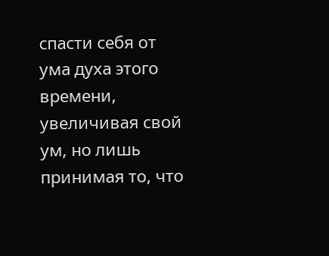спасти себя от ума духа этого времени, увеличивая свой ум, но лишь принимая то, что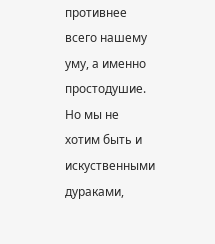противнее всего нашему уму, а именно простодушие. Но мы не хотим быть и искуственными дураками,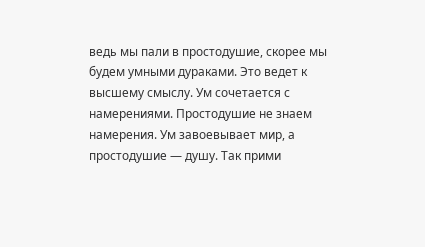ведь мы пали в простодушие, скорее мы будем умными дураками. Это ведет к высшему смыслу. Ум сочетается с намерениями. Простодушие не знаем намерения. Ум завоевывает мир, а простодушие — душу. Так прими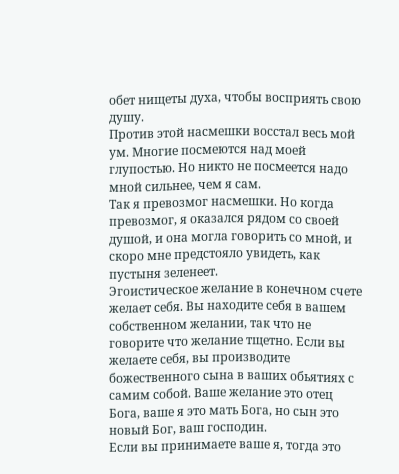обет нищеты духа, чтобы восприять свою душу.
Против этой насмешки восстал весь мой ум. Многие посмеются над моей глупостью. Но никто не посмеется надо мной сильнее, чем я сам.
Так я превозмог насмешки. Но когда превозмог, я оказался рядом со своей душой, и она могла говорить со мной, и скоро мне предстояло увидеть, как пустыня зеленеет.
Эгоистическое желание в конечном счете желает себя. Вы находите себя в вашем собственном желании, так что не говорите что желание тщетно. Если вы желаете себя, вы производите божественного сына в ваших обьятиях с самим собой. Ваше желание это отец Бога, ваше я это мать Бога, но сын это новый Бог, ваш господин.
Если вы принимаете ваше я, тогда это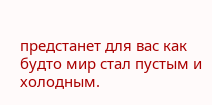предстанет для вас как будто мир стал пустым и холодным.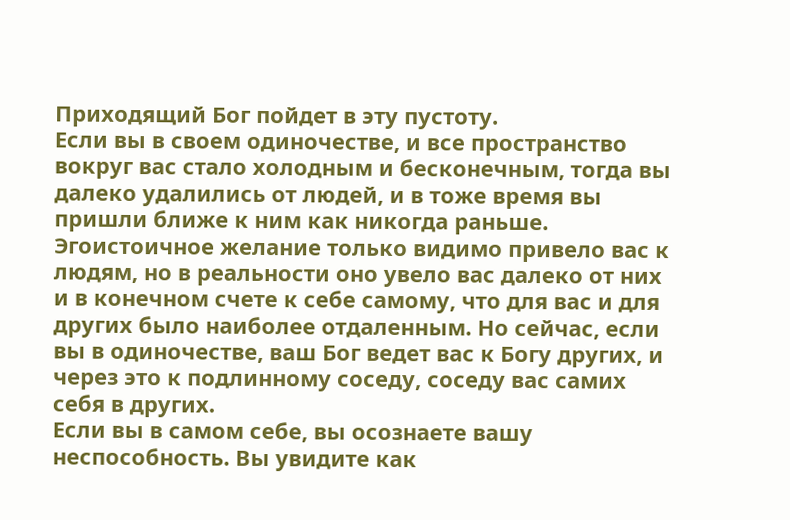Приходящий Бог пойдет в эту пустоту.
Если вы в своем одиночестве, и все пространство вокруг вас стало холодным и бесконечным, тогда вы далеко удалились от людей, и в тоже время вы пришли ближе к ним как никогда раньше. Эгоистоичное желание только видимо привело вас к людям, но в реальности оно увело вас далеко от них и в конечном счете к себе самому, что для вас и для других было наиболее отдаленным. Но сейчас, если вы в одиночестве, ваш Бог ведет вас к Богу других, и через это к подлинному соседу, соседу вас самих себя в других.
Если вы в самом себе, вы осознаете вашу неспособность. Вы увидите как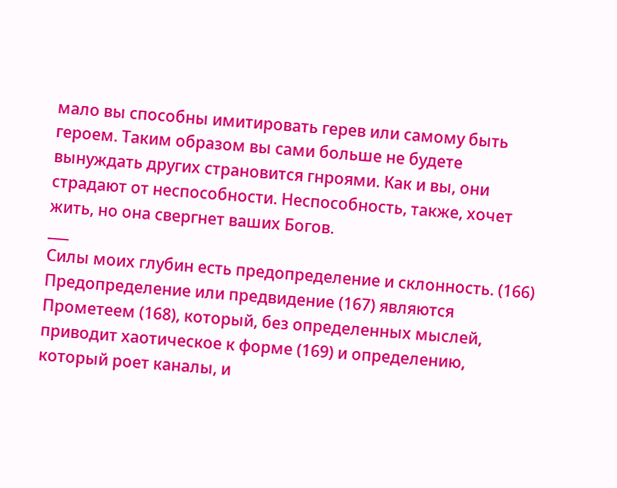мало вы способны имитировать герев или самому быть героем. Таким образом вы сами больше не будете вынуждать других страновится гнроями. Как и вы, они страдают от неспособности. Неспособность, также, хочет жить, но она свергнет ваших Богов.
___
Силы моих глубин есть предопределение и склонность. (166) Предопределение или предвидение (167) являются Прометеем (168), который, без определенных мыслей, приводит хаотическое к форме (169) и определению, который роет каналы, и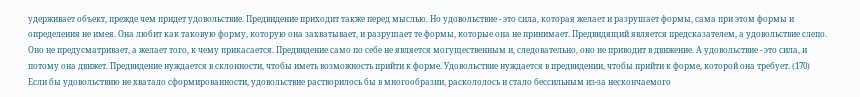удерживает объект, прежде чем придет удовольствие. Предвидение приходит также перед мыслью. Но удовольствие - это сила, которая желает и разрушает формы, сама при этом формы и определения не имея. Она любит как таковую форму, которую она захватывает, и разрушает те формы, которые она не принимает. Предвидящий является предсказателем, а удовольствие слепо. Оно не предусматривает, а желает того, к чему прикасается. Предвидение само по себе не является могущественным и, следовательно, оно не приводит в движение. А удовольствие - это сила, и потому она движет. Предвидение нуждается в склонности, чтобы иметь возможность прийти к форме. Удовольствие нуждается в предвидении, чтобы прийти к форме, которой она требует. (170)
Если бы удовольствию не хватало сформированности, удовольствие растворилось бы в многообразии, раскололось и стало бессильным из-за нескончаемого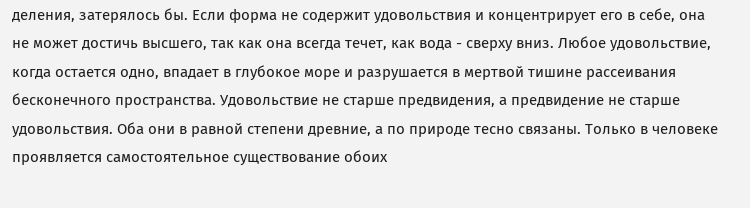деления, затерялось бы. Если форма не содержит удовольствия и концентрирует его в себе, она не может достичь высшего, так как она всегда течет, как вода - сверху вниз. Любое удовольствие, когда остается одно, впадает в глубокое море и разрушается в мертвой тишине рассеивания бесконечного пространства. Удовольствие не старше предвидения, а предвидение не старше удовольствия. Оба они в равной степени древние, а по природе тесно связаны. Только в человеке проявляется самостоятельное существование обоих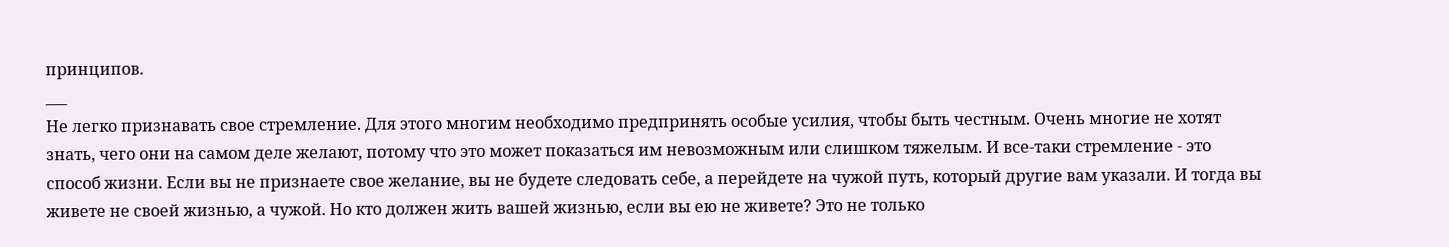принципов.
___
Не легко признавать свое стремление. Для этого многим необходимо предпринять особые усилия, чтобы быть честным. Очень многие не хотят знать, чего они на самом деле желают, потому что это может показаться им невозможным или слишком тяжелым. И все-таки стремление - это способ жизни. Если вы не признаете свое желание, вы не будете следовать себе, а перейдете на чужой путь, который другие вам указали. И тогда вы живете не своей жизнью, а чужой. Но кто должен жить вашей жизнью, если вы ею не живете? Это не только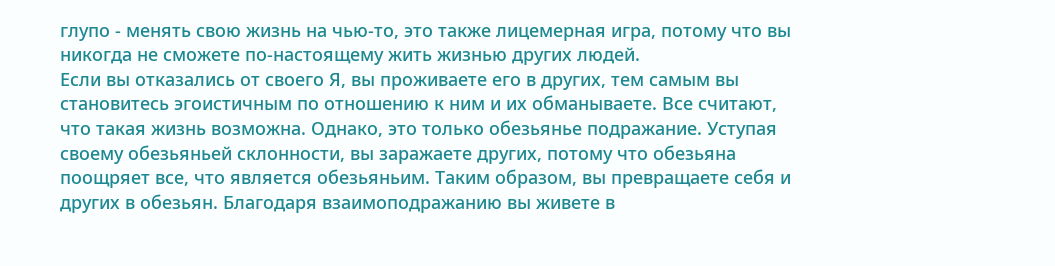глупо - менять свою жизнь на чью-то, это также лицемерная игра, потому что вы никогда не сможете по-настоящему жить жизнью других людей.
Если вы отказались от своего Я, вы проживаете его в других, тем самым вы становитесь эгоистичным по отношению к ним и их обманываете. Все считают, что такая жизнь возможна. Однако, это только обезьянье подражание. Уступая своему обезьяньей склонности, вы заражаете других, потому что обезьяна поощряет все, что является обезьяньим. Таким образом, вы превращаете себя и других в обезьян. Благодаря взаимоподражанию вы живете в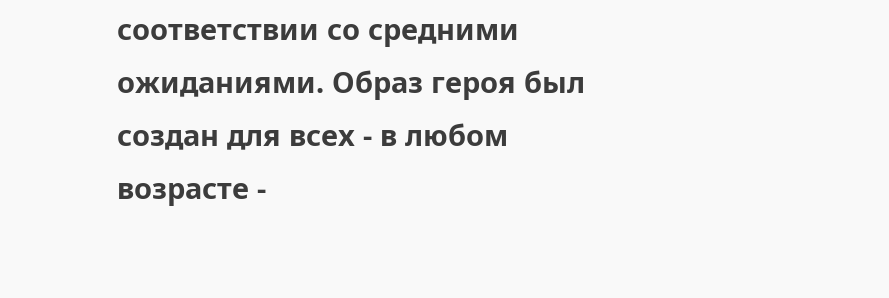соответствии со средними ожиданиями. Образ героя был создан для всех - в любом возрасте -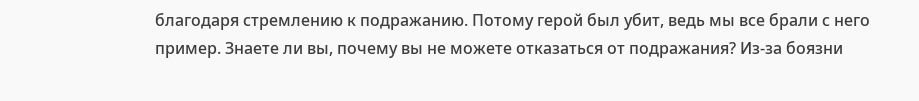благодаря стремлению к подражанию. Потому герой был убит, ведь мы все брали с него пример. Знаете ли вы, почему вы не можете отказаться от подражания? Из-за боязни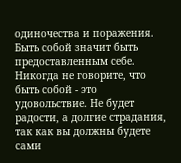одиночества и поражения.
Быть собой значит быть предоставленным себе. Никогда не говорите, что быть собой - это удовольствие. Не будет радости, а долгие страдания, так как вы должны будете сами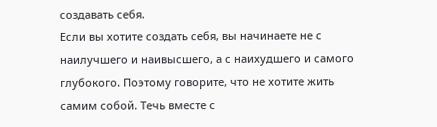создавать себя.
Если вы хотите создать себя, вы начинаете не с наилучшего и наивысшего, а с наихудшего и самого глубокого. Поэтому говорите, что не хотите жить самим собой. Течь вместе с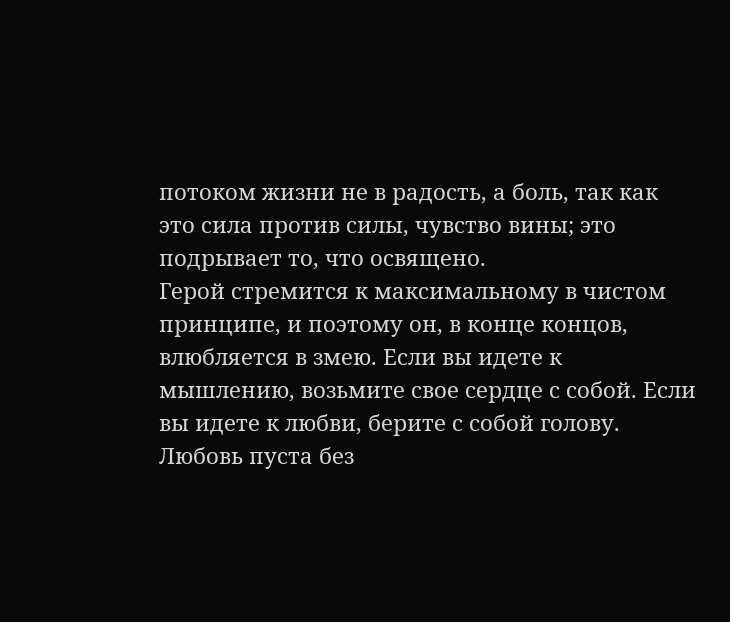потоком жизни не в радость, а боль, так как это сила против силы, чувство вины; это подрывает то, что освящено.
Герой стремится к максимальному в чистом принципе, и поэтому он, в конце концов, влюбляется в змею. Если вы идете к мышлению, возьмите свое сердце с собой. Если вы идете к любви, берите с собой голову. Любовь пуста без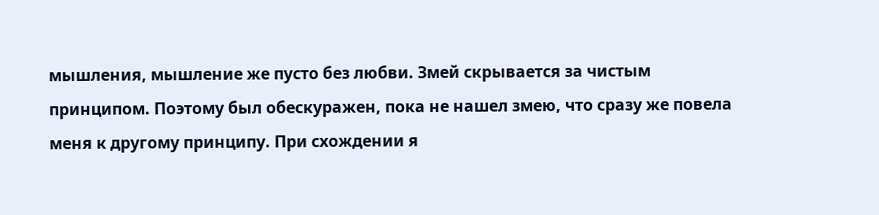мышления, мышление же пусто без любви. Змей скрывается за чистым принципом. Поэтому был обескуражен, пока не нашел змею, что сразу же повела меня к другому принципу. При схождении я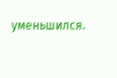уменьшился.